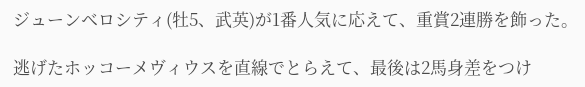ジューンベロシティ(牡5、武英)が1番人気に応えて、重賞2連勝を飾った。

逃げたホッコーメヴィウスを直線でとらえて、最後は2馬身差をつけ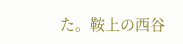た。鞍上の西谷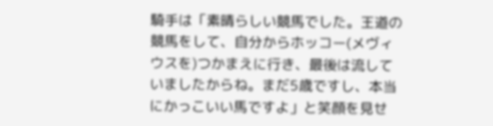騎手は「素晴らしい競馬でした。王道の競馬をして、自分からホッコー(メヴィウスを)つかまえに行き、最後は流していましたからね。まだ5歳ですし、本当にかっこいい馬ですよ」と笑顔を見せ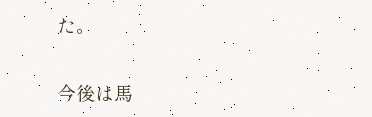た。

今後は馬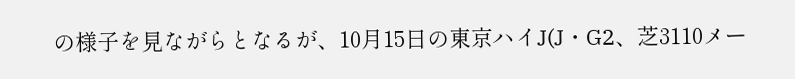の様子を見ながらとなるが、10月15日の東京ハイJ(J・G2、芝3110メー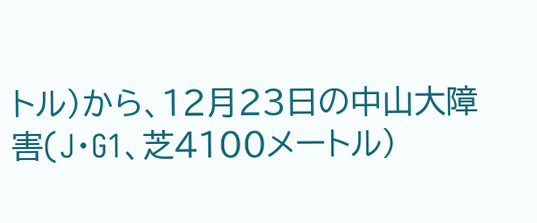トル)から、12月23日の中山大障害(J・G1、芝4100メートル)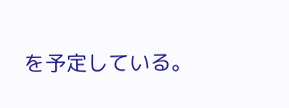を予定している。